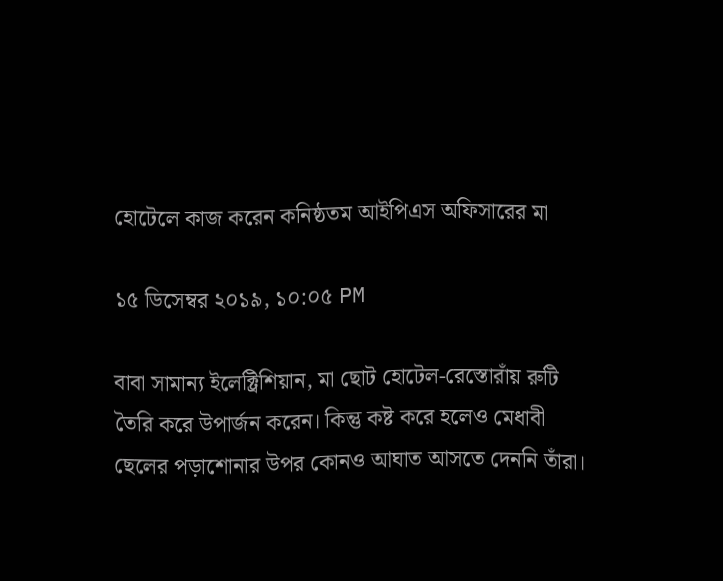হোটেলে কাজ করেন কনিষ্ঠতম আইপিএস অফিসারের মা

১৫ ডিসেম্বর ২০১৯, ১০:০৫ PM

বাবা সামান্য ইলেক্ট্রিশিয়ান, মা ছোট হোটেল-রেস্তোরাঁয় রুটি তৈরি করে উপার্জন করেন। কিন্তু কষ্ট করে হলেও মেধাবী ছেলের পড়াশোনার উপর কোনও আঘাত আসতে দেননি তাঁরা।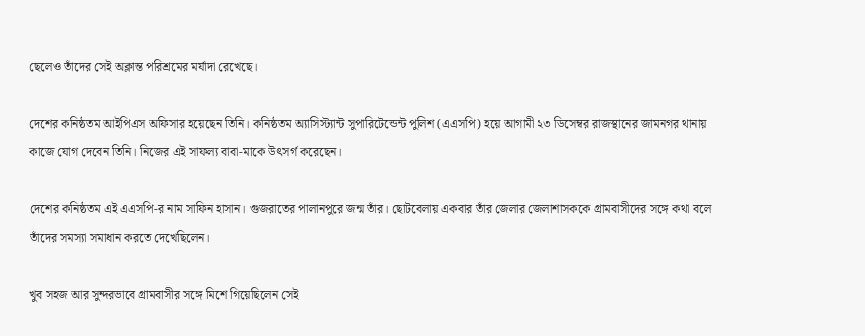ছেলেও তাঁদের সেই অক্লান্ত পরিশ্রমের মর্যাদা রেখেছে।

দেশের কনিষ্ঠতম আইপিএস অফিসার হয়েছেন তিনি। কনিষ্ঠতম অ্যাসিস্ট্যান্ট সুপারিটেন্ডেন্ট পুলিশ (এএসপি) হয়ে আগামী ২৩ ডিসেম্বর রাজস্থানের জামনগর থানায় কাজে যোগ দেবেন তিনি। নিজের এই সাফল্য বাবা-মাকে উৎসর্গ করেছেন।

দেশের কনিষ্ঠতম এই এএসপি-র নাম সাফিন হাসান। গুজরাতের পালানপুরে জন্ম তাঁর। ছোটবেলায় একবার তাঁর জেলার জেলাশাসককে গ্রামবাসীদের সঙ্গে কথা বলে তাঁদের সমস্যা সমাধান করতে দেখেছিলেন।

খুব সহজ আর সুন্দরভাবে গ্রামবাসীর সঙ্গে মিশে গিয়েছিলেন সেই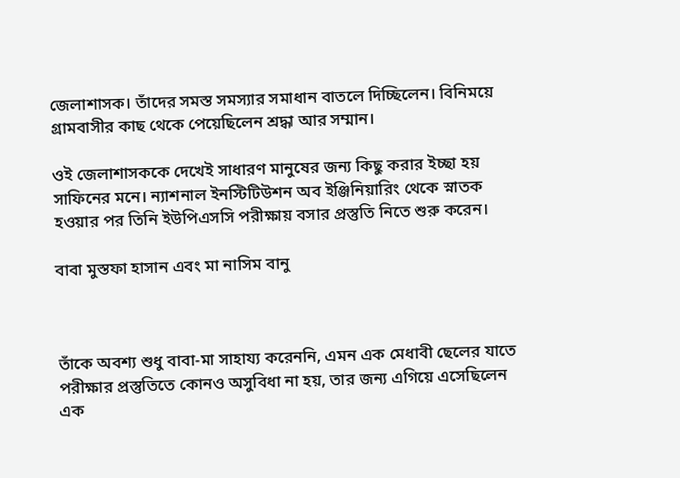জেলাশাসক। তাঁদের সমস্ত সমস্যার সমাধান বাতলে দিচ্ছিলেন। বিনিময়ে গ্রামবাসীর কাছ থেকে পেয়েছিলেন শ্রদ্ধা আর সম্মান।

ওই জেলাশাসককে দেখেই সাধারণ মানুষের জন্য কিছু করার ইচ্ছা হয় সাফিনের মনে। ন্যাশনাল ইনস্টিটিউশন অব ইঞ্জিনিয়ারিং থেকে স্নাতক হওয়ার পর তিনি ইউপিএসসি পরীক্ষায় বসার প্রস্তুতি নিতে শুরু করেন।

বাবা মুস্তফা হাসান এবং মা নাসিম বানু



তাঁকে অবশ্য শুধু বাবা-মা সাহায্য করেননি, এমন এক মেধাবী ছেলের যাতে পরীক্ষার প্রস্তুতিতে কোনও অসুবিধা না হয়, তার জন্য এগিয়ে এসেছিলেন এক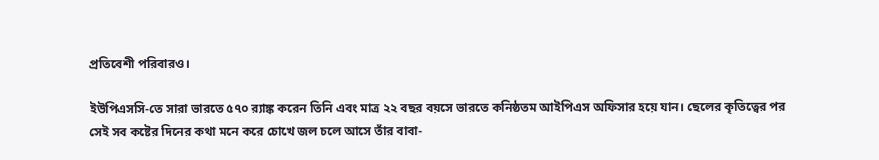প্রতিবেশী পরিবারও।

ইউপিএসসি-তে সারা ভারতে ৫৭০ র‌্যাঙ্ক করেন তিনি এবং মাত্র ২২ বছর বয়সে ভারতে কনিষ্ঠতম আইপিএস অফিসার হয়ে যান। ছেলের কৃতিত্বের পর সেই সব কষ্টের দিনের কথা মনে করে চোখে জল চলে আসে তাঁর বাবা-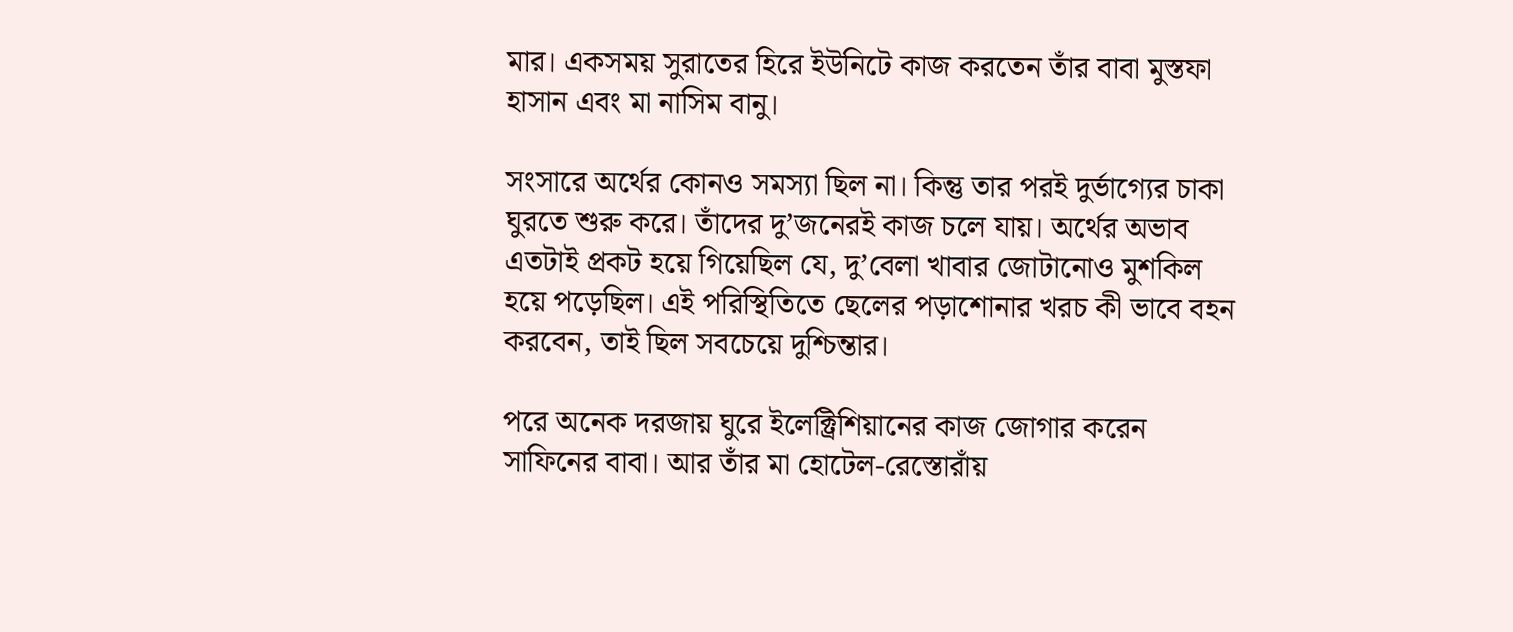মার। একসময় সুরাতের হিরে ইউনিটে কাজ করতেন তাঁর বাবা মুস্তফা হাসান এবং মা নাসিম বানু।

সংসারে অর্থের কোনও সমস্যা ছিল না। কিন্তু তার পরই দুর্ভাগ্যের চাকা ঘুরতে শুরু করে। তাঁদের দু’জনেরই কাজ চলে যায়। অর্থের অভাব এতটাই প্রকট হয়ে গিয়েছিল যে, দু’বেলা খাবার জোটানোও মুশকিল হয়ে পড়েছিল। এই পরিস্থিতিতে ছেলের পড়াশোনার খরচ কী ভাবে বহন করবেন, তাই ছিল সবচেয়ে দুশ্চিন্তার।

পরে অনেক দরজায় ঘুরে ইলেক্ট্রিশিয়ানের কাজ জোগার করেন সাফিনের বাবা। আর তাঁর মা হোটেল-রেস্তোরাঁয়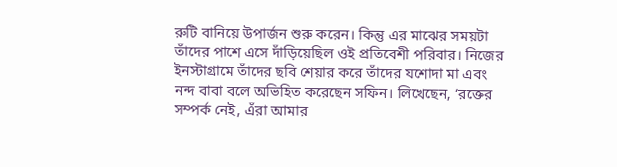রুটি বানিয়ে উপার্জন শুরু করেন। কিন্তু এর মাঝের সময়টা তাঁদের পাশে এসে দাঁড়িয়েছিল ওই প্রতিবেশী পরিবার। নিজের ইনস্টাগ্রামে তাঁদের ছবি শেয়ার করে তাঁদের যশোদা মা এবং নন্দ বাবা বলে অভিহিত করেছেন সফিন। লিখেছেন, ‘রক্তের সম্পর্ক নেই, এঁরা আমার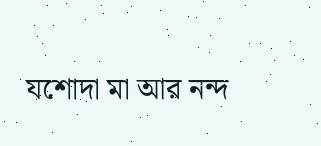যশোদা মা আর নন্দ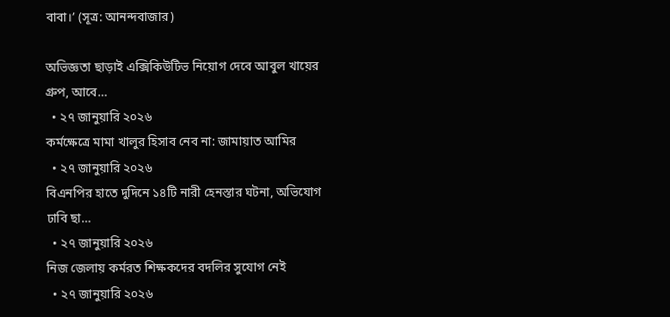বাবা।’ (সূত্র: আনন্দবাজার)

অভিজ্ঞতা ছাড়াই এক্সিকিউটিভ নিয়োগ দেবে আবুল খায়ের গ্রুপ, আবে…
  • ২৭ জানুয়ারি ২০২৬
কর্মক্ষেত্রে মামা খালুর হিসাব নেব না: জামায়াত আমির
  • ২৭ জানুয়ারি ২০২৬
বিএনপির হাতে দুদিনে ১৪টি নারী হেনস্তার ঘটনা, অভিযোগ ঢাবি ছা…
  • ২৭ জানুয়ারি ২০২৬
নিজ জেলায় কর্মরত শিক্ষকদের বদলির সুযোগ নেই
  • ২৭ জানুয়ারি ২০২৬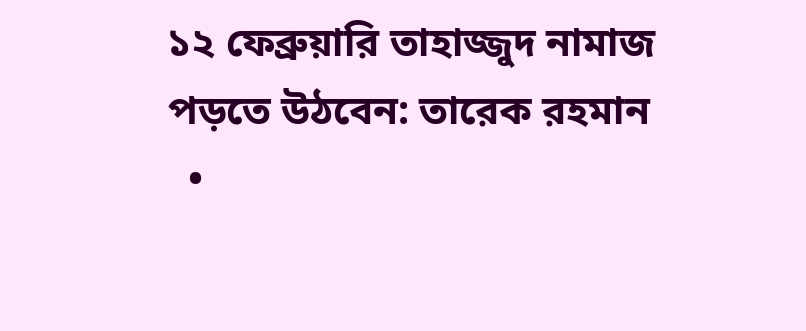১২ ফেব্রুয়ারি তাহাজ্জুদ নামাজ পড়তে উঠবেন: তারেক রহমান
  •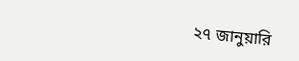২৭ জানুয়ারি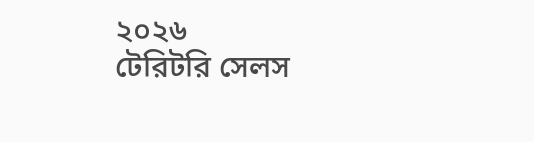২০২৬
টেরিটরি সেলস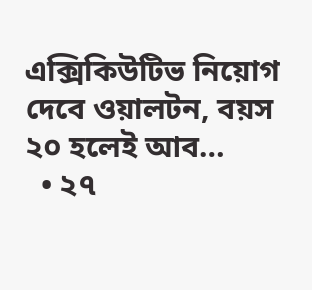এক্সিকিউটিভ নিয়োগ দেবে ওয়ালটন, বয়স ২০ হলেই আব…
  • ২৭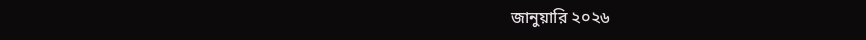জানুয়ারি ২০২৬